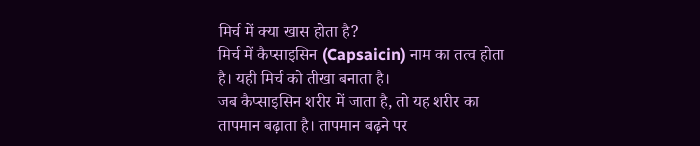मिर्च में क्या खास होता है?
मिर्च में कैप्साइसिन (Capsaicin) नाम का तत्व होता है। यही मिर्च को तीखा बनाता है।
जब कैप्साइसिन शरीर में जाता है, तो यह शरीर का तापमान बढ़ाता है। तापमान बढ़ने पर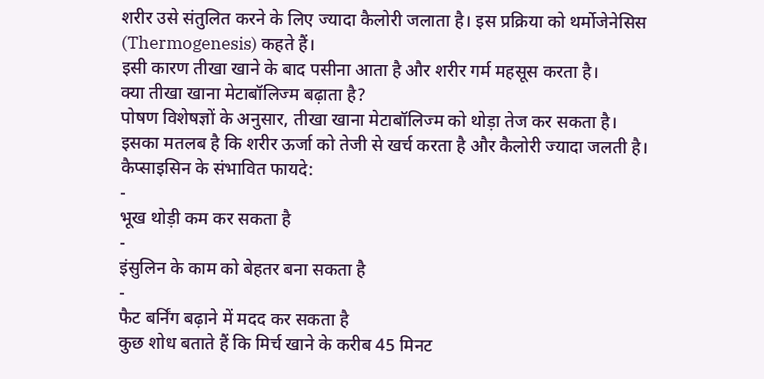शरीर उसे संतुलित करने के लिए ज्यादा कैलोरी जलाता है। इस प्रक्रिया को थर्मोजेनेसिस (Thermogenesis) कहते हैं।
इसी कारण तीखा खाने के बाद पसीना आता है और शरीर गर्म महसूस करता है।
क्या तीखा खाना मेटाबॉलिज्म बढ़ाता है?
पोषण विशेषज्ञों के अनुसार, तीखा खाना मेटाबॉलिज्म को थोड़ा तेज कर सकता है।
इसका मतलब है कि शरीर ऊर्जा को तेजी से खर्च करता है और कैलोरी ज्यादा जलती है।
कैप्साइसिन के संभावित फायदे:
-
भूख थोड़ी कम कर सकता है
-
इंसुलिन के काम को बेहतर बना सकता है
-
फैट बर्निंग बढ़ाने में मदद कर सकता है
कुछ शोध बताते हैं कि मिर्च खाने के करीब 45 मिनट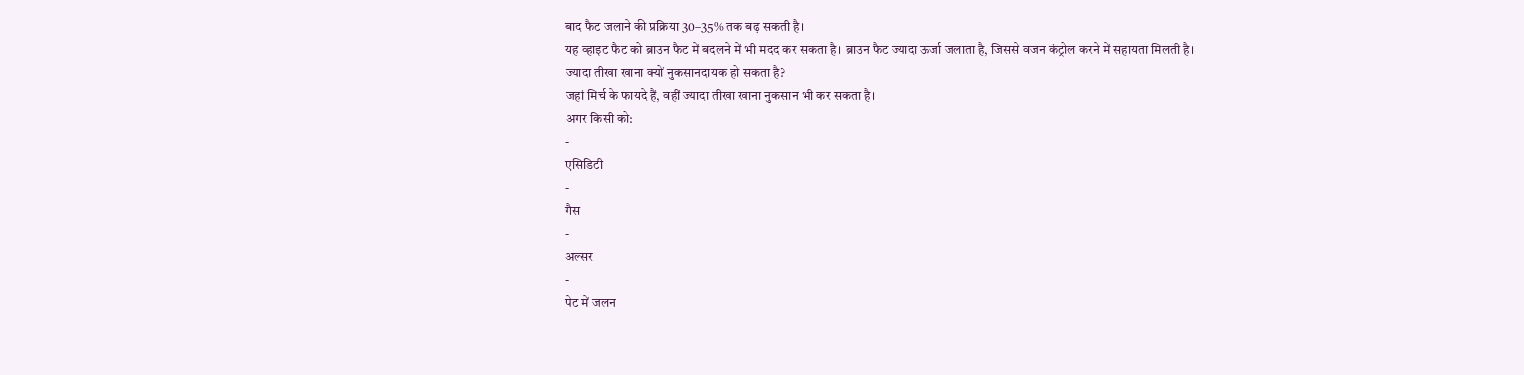बाद फैट जलाने की प्रक्रिया 30–35% तक बढ़ सकती है।
यह व्हाइट फैट को ब्राउन फैट में बदलने में भी मदद कर सकता है। ब्राउन फैट ज्यादा ऊर्जा जलाता है, जिससे वजन कंट्रोल करने में सहायता मिलती है।
ज्यादा तीखा खाना क्यों नुकसानदायक हो सकता है?
जहां मिर्च के फायदे हैं, वहीं ज्यादा तीखा खाना नुकसान भी कर सकता है।
अगर किसी को:
-
एसिडिटी
-
गैस
-
अल्सर
-
पेट में जलन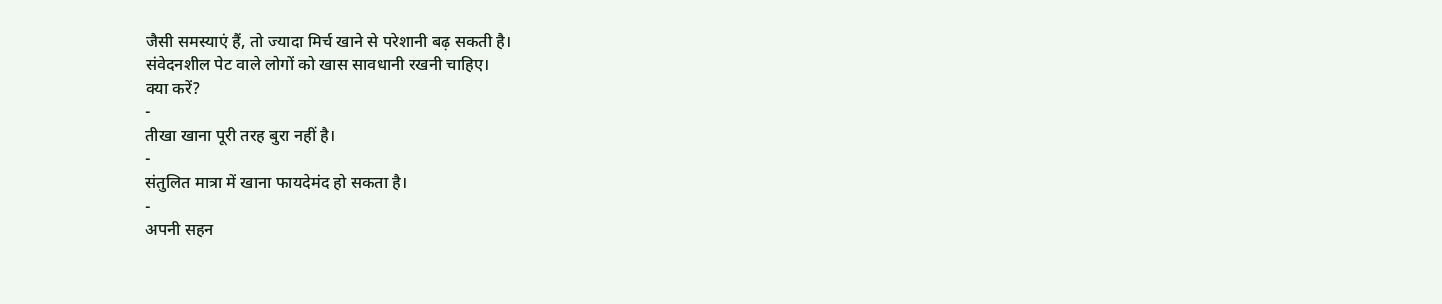जैसी समस्याएं हैं, तो ज्यादा मिर्च खाने से परेशानी बढ़ सकती है।
संवेदनशील पेट वाले लोगों को खास सावधानी रखनी चाहिए।
क्या करें?
-
तीखा खाना पूरी तरह बुरा नहीं है।
-
संतुलित मात्रा में खाना फायदेमंद हो सकता है।
-
अपनी सहन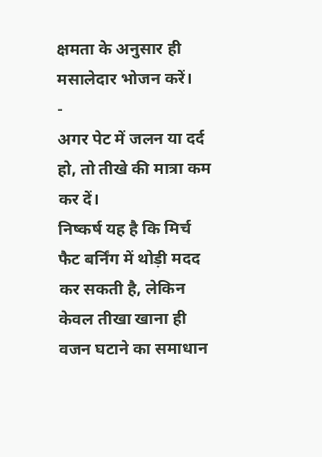क्षमता के अनुसार ही मसालेदार भोजन करें।
-
अगर पेट में जलन या दर्द हो, तो तीखे की मात्रा कम कर दें।
निष्कर्ष यह है कि मिर्च फैट बर्निंग में थोड़ी मदद कर सकती है, लेकिन केवल तीखा खाना ही वजन घटाने का समाधान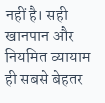नहीं है। सही खानपान और नियमित व्यायाम ही सबसे बेहतर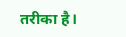तरीका है।